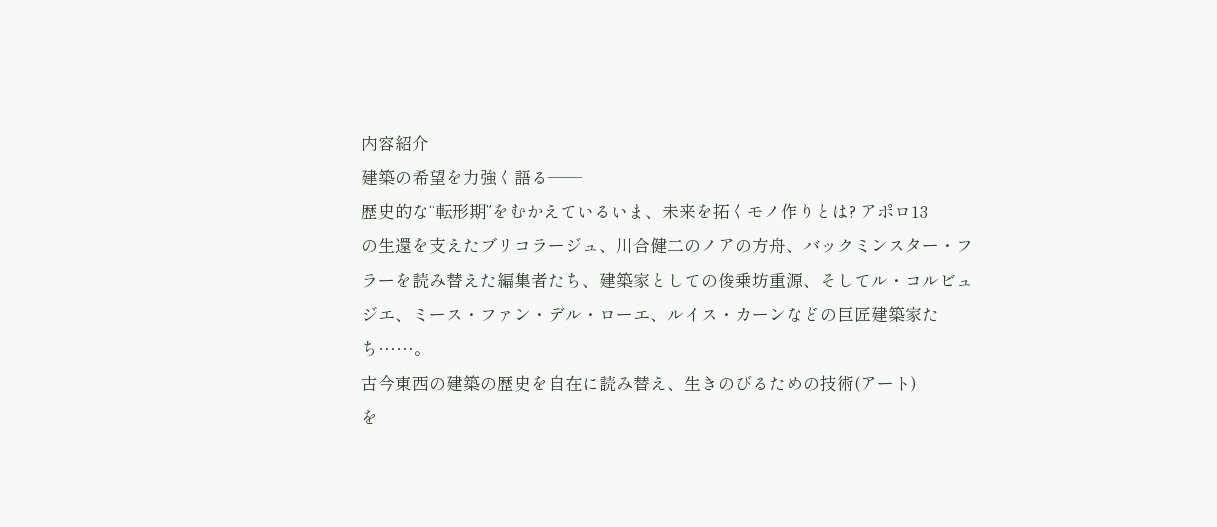内容紹介
建築の希望を力強く語る――
歴史的な“転形期”をむかえているいま、未来を拓くモノ作りとは? アポロ13
の生還を支えたブリコラージュ、川合健二のノアの方舟、バックミンスター・フ
ラーを読み替えた編集者たち、建築家としての俊乗坊重源、そしてル・コルビュ
ジエ、ミース・ファン・デル・ローエ、ルイス・カーンなどの巨匠建築家たち……。
古今東西の建築の歴史を自在に読み替え、生きのびるための技術(アート)
を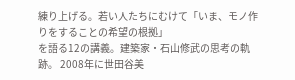練り上げる。若い人たちにむけて「いま、モノ作りをすることの希望の根拠」
を語る12の講義。建築家・石山修武の思考の軌跡。 2008年に世田谷美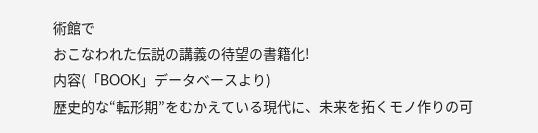術館で
おこなわれた伝説の講義の待望の書籍化!
内容(「BOOK」データベースより)
歴史的な“転形期”をむかえている現代に、未来を拓くモノ作りの可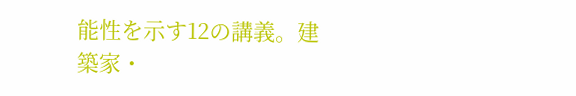能性を示す12の講義。建築家・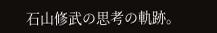石山修武の思考の軌跡。